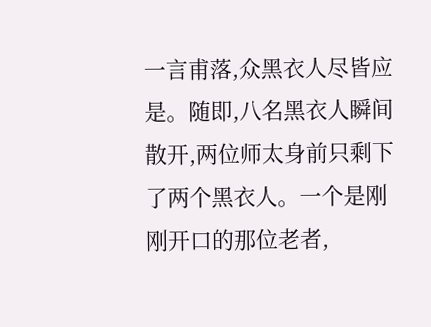一言甫落,众黑衣人尽皆应是。随即,八名黑衣人瞬间散开,两位师太身前只剩下了两个黑衣人。一个是刚刚开口的那位老者,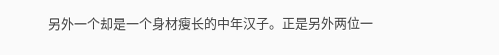另外一个却是一个身材瘦长的中年汉子。正是另外两位一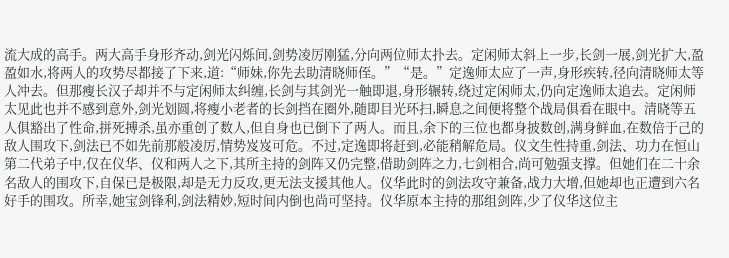流大成的高手。两大高手身形齐动,剑光闪烁间,剑势凌厉刚猛,分向两位师太扑去。定闲师太斜上一步,长剑一展,剑光扩大,盈盈如水,将两人的攻势尽都接了下来,道:“师妹,你先去助清晓师侄。”“是。”定逸师太应了一声,身形疾转,径向清晓师太等人冲去。但那瘦长汉子却并不与定闲师太纠缠,长剑与其剑光一触即退,身形辗转,绕过定闲师太,仍向定逸师太追去。定闲师太见此也并不感到意外,剑光划圆,将瘦小老者的长剑挡在圈外,随即目光环扫,瞬息之间便将整个战局俱看在眼中。清晓等五人俱豁出了性命,拼死搏杀,虽亦重创了数人,但自身也已倒下了两人。而且,余下的三位也都身披数创,满身鲜血,在数倍于己的敌人围攻下,剑法已不如先前那般凌厉,情势岌岌可危。不过,定逸即将赶到,必能稍解危局。仪文生性持重,剑法、功力在恒山第二代弟子中,仅在仪华、仪和两人之下,其所主持的剑阵又仍完整,借助剑阵之力,七剑相合,尚可勉强支撑。但她们在二十余名敌人的围攻下,自保已是极限,却是无力反攻,更无法支援其他人。仪华此时的剑法攻守兼备,战力大增,但她却也正遭到六名好手的围攻。所幸,她宝剑锋利,剑法精妙,短时间内倒也尚可坚持。仪华原本主持的那组剑阵,少了仪华这位主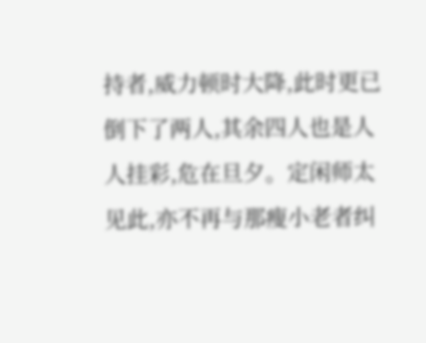持者,威力顿时大降,此时更已倒下了两人,其余四人也是人人挂彩,危在旦夕。定闲师太见此,亦不再与那瘦小老者纠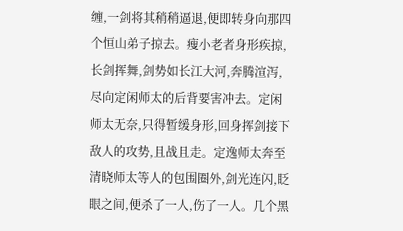缠,一剑将其稍稍逼退,便即转身向那四个恒山弟子掠去。瘦小老者身形疾掠,长剑挥舞,剑势如长江大河,奔腾渲泻,尽向定闲师太的后背要害冲去。定闲师太无奈,只得暂缓身形,回身挥剑接下敌人的攻势,且战且走。定逸师太奔至清晓师太等人的包围圈外,剑光连闪,眨眼之间,便杀了一人,伤了一人。几个黑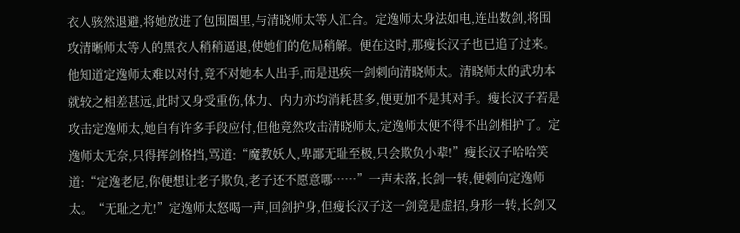衣人骇然退避,将她放进了包围圈里,与清晓师太等人汇合。定逸师太身法如电,连出数剑,将围攻清晰师太等人的黑衣人稍稍逼退,使她们的危局稍解。便在这时,那瘦长汉子也已追了过来。他知道定逸师太难以对付,竟不对她本人出手,而是迅疾一剑刺向清晓师太。清晓师太的武功本就较之相差甚远,此时又身受重伤,体力、内力亦均消耗甚多,便更加不是其对手。瘦长汉子若是攻击定逸师太,她自有许多手段应付,但他竟然攻击清晓师太,定逸师太便不得不出剑相护了。定逸师太无奈,只得挥剑格挡,骂道:“魔教妖人,卑鄙无耻至极,只会欺负小辈!”瘦长汉子哈哈笑道:“定逸老尼,你便想让老子欺负,老子还不愿意哪……”一声未落,长剑一转,便刺向定逸师太。“无耻之尤!”定逸师太怒喝一声,回剑护身,但瘦长汉子这一剑竟是虚招,身形一转,长剑又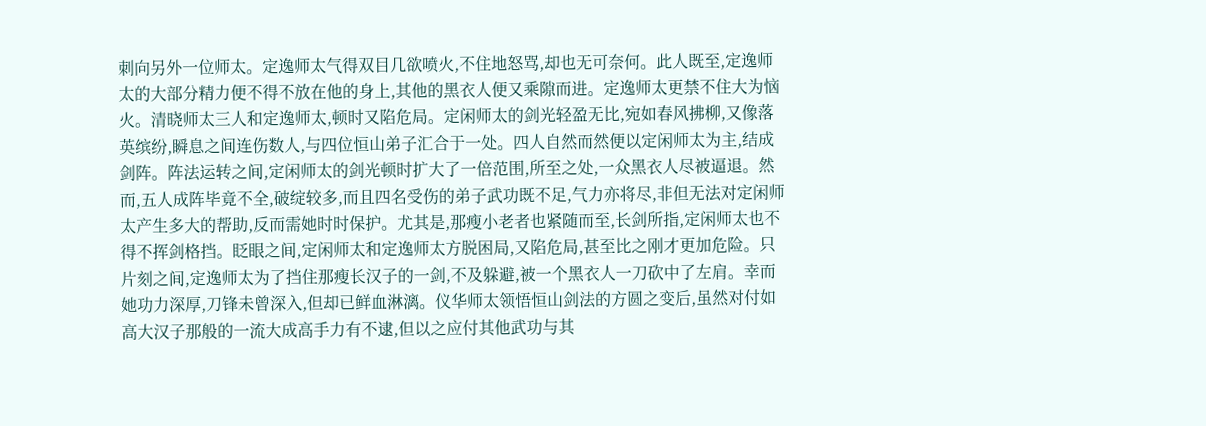刺向另外一位师太。定逸师太气得双目几欲喷火,不住地怒骂,却也无可奈何。此人既至,定逸师太的大部分精力便不得不放在他的身上,其他的黑衣人便又乘隙而进。定逸师太更禁不住大为恼火。清晓师太三人和定逸师太,顿时又陷危局。定闲师太的剑光轻盈无比,宛如春风拂柳,又像落英缤纷,瞬息之间连伤数人,与四位恒山弟子汇合于一处。四人自然而然便以定闲师太为主,结成剑阵。阵法运转之间,定闲师太的剑光顿时扩大了一倍范围,所至之处,一众黑衣人尽被逼退。然而,五人成阵毕竟不全,破绽较多,而且四名受伤的弟子武功既不足,气力亦将尽,非但无法对定闲师太产生多大的帮助,反而需她时时保护。尤其是,那瘦小老者也紧随而至,长剑所指,定闲师太也不得不挥剑格挡。眨眼之间,定闲师太和定逸师太方脱困局,又陷危局,甚至比之刚才更加危险。只片刻之间,定逸师太为了挡住那瘦长汉子的一剑,不及躲避,被一个黑衣人一刀砍中了左肩。幸而她功力深厚,刀锋未曾深入,但却已鲜血淋漓。仪华师太领悟恒山剑法的方圆之变后,虽然对付如高大汉子那般的一流大成高手力有不逮,但以之应付其他武功与其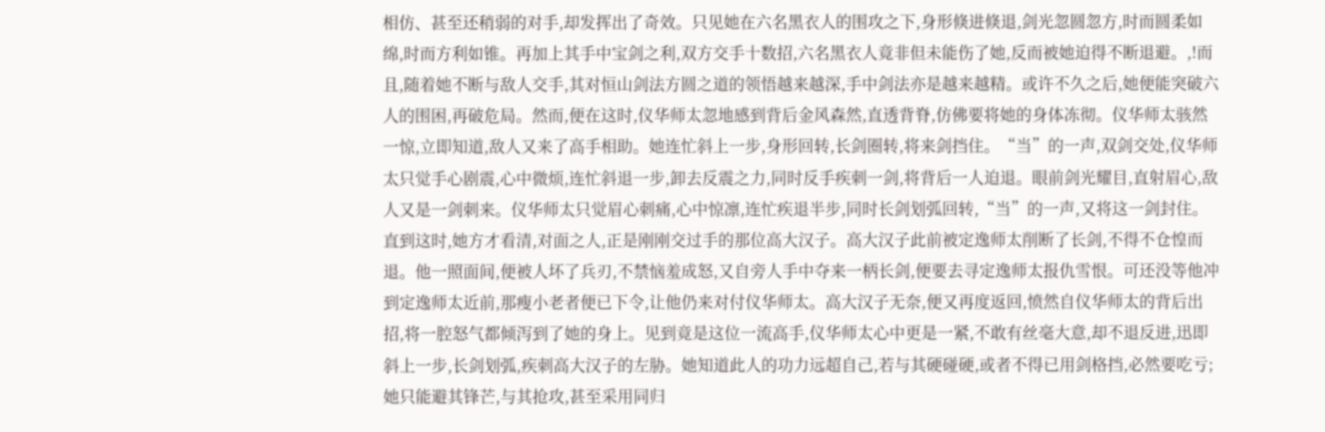相仿、甚至还稍弱的对手,却发挥出了奇效。只见她在六名黑衣人的围攻之下,身形倏进倏退,剑光忽圆忽方,时而圆柔如绵,时而方利如锥。再加上其手中宝剑之利,双方交手十数招,六名黑衣人竟非但未能伤了她,反而被她迫得不断退避。,!而且,随着她不断与敌人交手,其对恒山剑法方圆之道的领悟越来越深,手中剑法亦是越来越精。或许不久之后,她便能突破六人的围困,再破危局。然而,便在这时,仪华师太忽地感到背后金风森然,直透背脊,仿佛要将她的身体冻彻。仪华师太骇然一惊,立即知道,敌人又来了高手相助。她连忙斜上一步,身形回转,长剑圈转,将来剑挡住。“当”的一声,双剑交处,仪华师太只觉手心剧震,心中微烦,连忙斜退一步,卸去反震之力,同时反手疾刺一剑,将背后一人迫退。眼前剑光耀目,直射眉心,敌人又是一剑刺来。仪华师太只觉眉心刺痛,心中惊凛,连忙疾退半步,同时长剑划弧回转,“当”的一声,又将这一剑封住。直到这时,她方才看清,对面之人,正是刚刚交过手的那位高大汉子。高大汉子此前被定逸师太削断了长剑,不得不仓惶而退。他一照面间,便被人坏了兵刃,不禁恼羞成怒,又自旁人手中夺来一柄长剑,便要去寻定逸师太报仇雪恨。可还没等他冲到定逸师太近前,那瘦小老者便已下令,让他仍来对付仪华师太。高大汉子无奈,便又再度返回,愤然自仪华师太的背后出招,将一腔怒气都倾泻到了她的身上。见到竟是这位一流高手,仪华师太心中更是一紧,不敢有丝毫大意,却不退反进,迅即斜上一步,长剑划弧,疾刺高大汉子的左胁。她知道此人的功力远超自己,若与其硬碰硬,或者不得已用剑格挡,必然要吃亏;她只能避其锋芒,与其抢攻,甚至采用同归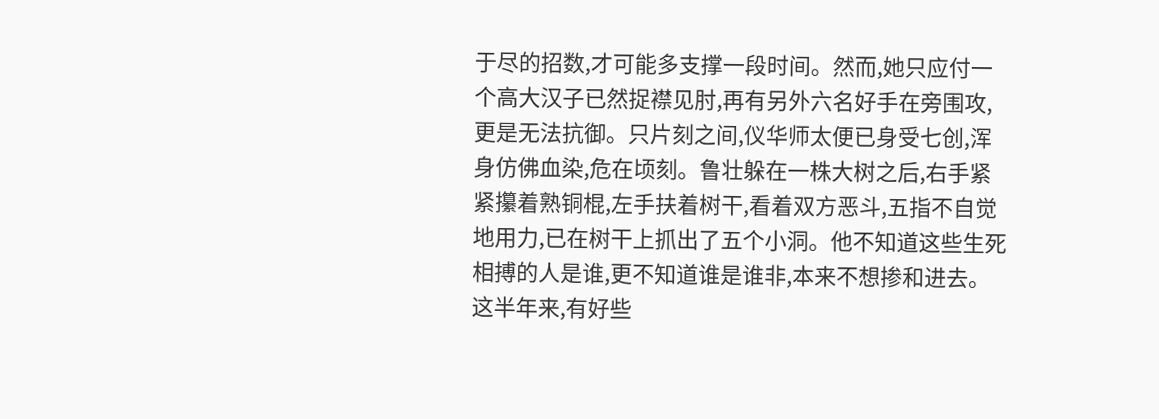于尽的招数,才可能多支撑一段时间。然而,她只应付一个高大汉子已然捉襟见肘,再有另外六名好手在旁围攻,更是无法抗御。只片刻之间,仪华师太便已身受七创,浑身仿佛血染,危在顷刻。鲁壮躲在一株大树之后,右手紧紧攥着熟铜棍,左手扶着树干,看着双方恶斗,五指不自觉地用力,已在树干上抓出了五个小洞。他不知道这些生死相搏的人是谁,更不知道谁是谁非,本来不想掺和进去。这半年来,有好些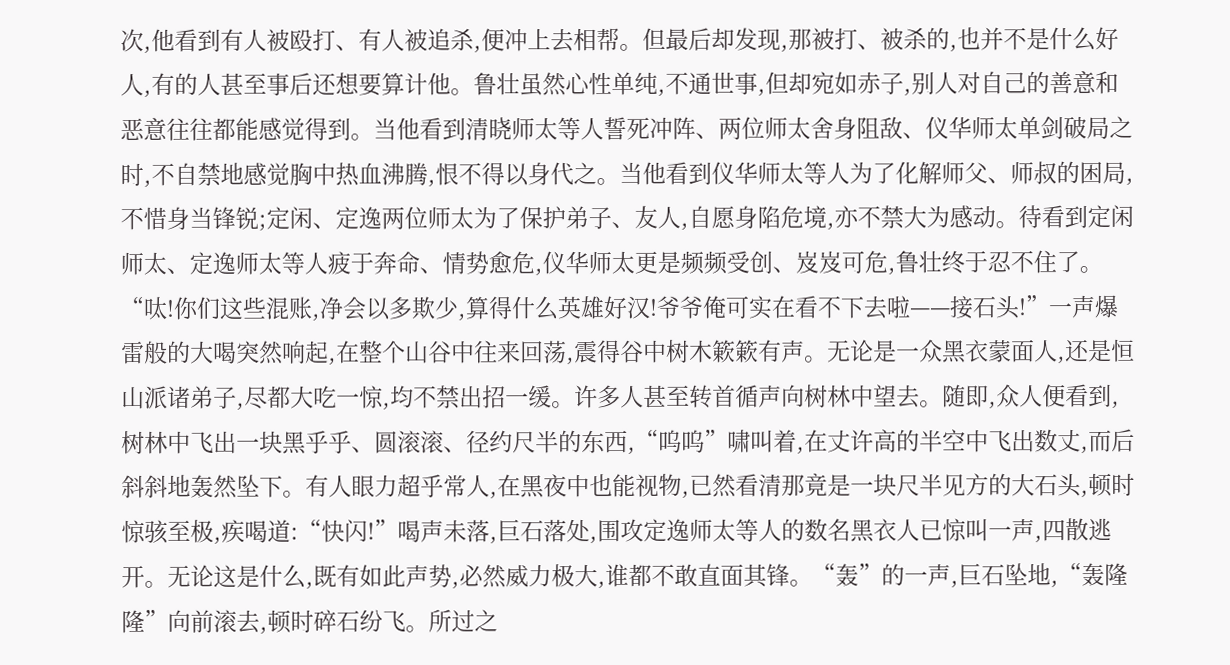次,他看到有人被殴打、有人被追杀,便冲上去相帮。但最后却发现,那被打、被杀的,也并不是什么好人,有的人甚至事后还想要算计他。鲁壮虽然心性单纯,不通世事,但却宛如赤子,别人对自己的善意和恶意往往都能感觉得到。当他看到清晓师太等人誓死冲阵、两位师太舍身阻敌、仪华师太单剑破局之时,不自禁地感觉胸中热血沸腾,恨不得以身代之。当他看到仪华师太等人为了化解师父、师叔的困局,不惜身当锋锐;定闲、定逸两位师太为了保护弟子、友人,自愿身陷危境,亦不禁大为感动。待看到定闲师太、定逸师太等人疲于奔命、情势愈危,仪华师太更是频频受创、岌岌可危,鲁壮终于忍不住了。“呔!你们这些混账,净会以多欺少,算得什么英雄好汉!爷爷俺可实在看不下去啦——接石头!”一声爆雷般的大喝突然响起,在整个山谷中往来回荡,震得谷中树木簌簌有声。无论是一众黑衣蒙面人,还是恒山派诸弟子,尽都大吃一惊,均不禁出招一缓。许多人甚至转首循声向树林中望去。随即,众人便看到,树林中飞出一块黑乎乎、圆滚滚、径约尺半的东西,“呜呜”啸叫着,在丈许高的半空中飞出数丈,而后斜斜地轰然坠下。有人眼力超乎常人,在黑夜中也能视物,已然看清那竟是一块尺半见方的大石头,顿时惊骇至极,疾喝道:“快闪!”喝声未落,巨石落处,围攻定逸师太等人的数名黑衣人已惊叫一声,四散逃开。无论这是什么,既有如此声势,必然威力极大,谁都不敢直面其锋。“轰”的一声,巨石坠地,“轰隆隆”向前滚去,顿时碎石纷飞。所过之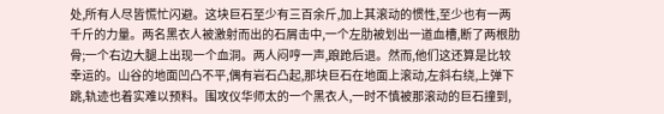处,所有人尽皆慌忙闪避。这块巨石至少有三百余斤,加上其滚动的惯性,至少也有一两千斤的力量。两名黑衣人被激射而出的石屑击中,一个左肋被划出一道血槽,断了两根肋骨;一个右边大腿上出现一个血洞。两人闷哼一声,踉跄后退。然而,他们这还算是比较幸运的。山谷的地面凹凸不平,偶有岩石凸起,那块巨石在地面上滚动,左斜右绕,上弹下跳,轨迹也着实难以预料。围攻仪华师太的一个黑衣人,一时不慎被那滚动的巨石撞到,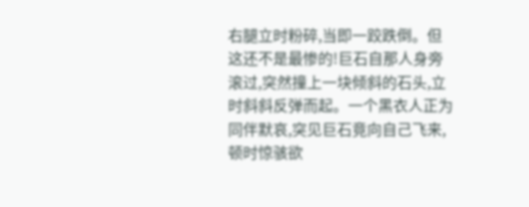右腿立时粉碎,当即一跤跌倒。但这还不是最惨的!巨石自那人身旁滚过,突然撞上一块倾斜的石头,立时斜斜反弹而起。一个黑衣人正为同伴默哀,突见巨石竟向自己飞来,顿时惊骇欲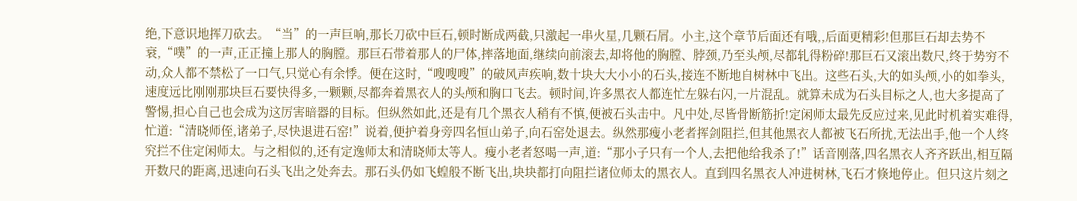绝,下意识地挥刀砍去。“当”的一声巨响,那长刀砍中巨石,顿时断成两截,只激起一串火星,几颗石屑。小主,这个章节后面还有哦,,后面更精彩!但那巨石却去势不衰,“噗”的一声,正正撞上那人的胸膛。那巨石带着那人的尸体,摔落地面,继续向前滚去,却将他的胸膛、脖颈,乃至头颅,尽都轧得粉碎!那巨石又滚出数尺,终于势穷不动,众人都不禁松了一口气,只觉心有余悸。便在这时,“嗖嗖嗖”的破风声疾响,数十块大大小小的石头,接连不断地自树林中飞出。这些石头,大的如头颅,小的如拳头,速度远比刚刚那块巨石要快得多,一颗颗,尽都奔着黑衣人的头颅和胸口飞去。顿时间,许多黑衣人都连忙左躲右闪,一片混乱。就算未成为石头目标之人,也大多提高了警惕,担心自己也会成为这厉害暗器的目标。但纵然如此,还是有几个黑衣人稍有不慎,便被石头击中。凡中处,尽皆骨断筋折!定闲师太最先反应过来,见此时机着实难得,忙道:“清晓师侄,诸弟子,尽快退进石窑!”说着,便护着身旁四名恒山弟子,向石窑处退去。纵然那瘦小老者挥剑阻拦,但其他黑衣人都被飞石所扰,无法出手,他一个人终究拦不住定闲师太。与之相似的,还有定逸师太和清晓师太等人。瘦小老者怒喝一声,道:“那小子只有一个人,去把他给我杀了!”话音刚落,四名黑衣人齐齐跃出,相互隔开数尺的距离,迅速向石头飞出之处奔去。那石头仍如飞蝗般不断飞出,块块都打向阻拦诸位师太的黑衣人。直到四名黑衣人冲进树林,飞石才倏地停止。但只这片刻之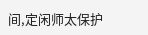间,定闲师太保护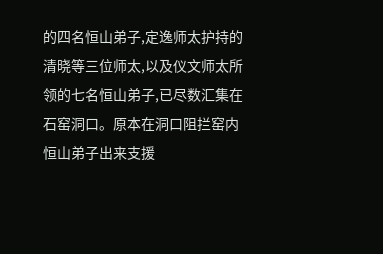的四名恒山弟子,定逸师太护持的清晓等三位师太,以及仪文师太所领的七名恒山弟子,已尽数汇集在石窑洞口。原本在洞口阻拦窑内恒山弟子出来支援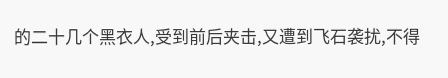的二十几个黑衣人,受到前后夹击,又遭到飞石袭扰,不得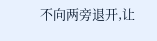不向两旁退开,让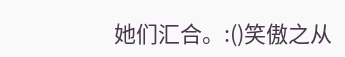她们汇合。:()笑傲之从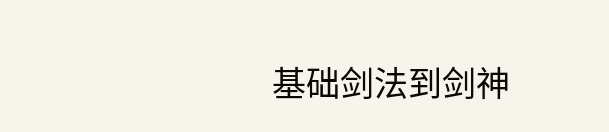基础剑法到剑神